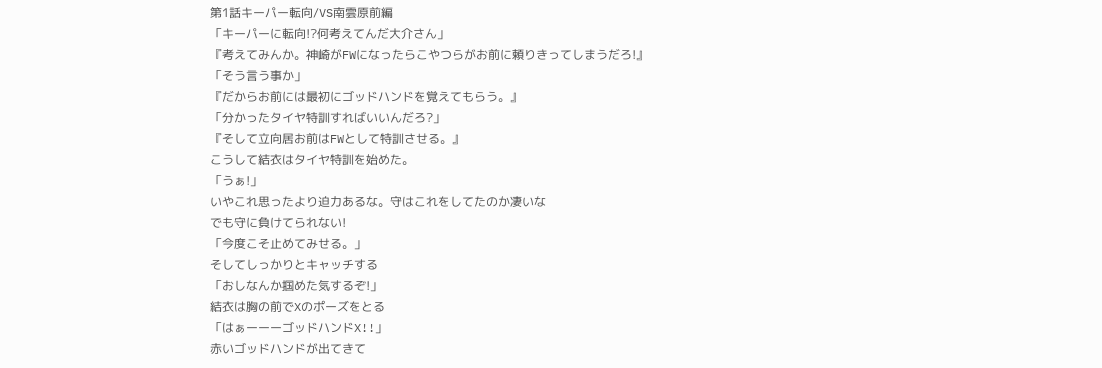第1話キーパー転向/VS南雲原前編
「キーパーに転向!?何考えてんだ大介さん」
『考えてみんか。神崎がFWになったらこやつらがお前に頼りきってしまうだろ!』
「そう言う事か」
『だからお前には最初にゴッドハンドを覚えてもらう。』
「分かったタイヤ特訓すればいいんだろ?」
『そして立向居お前はFWとして特訓させる。』
こうして結衣はタイヤ特訓を始めた。
「うぁ!」
いやこれ思ったより迫力あるな。守はこれをしてたのか凄いな
でも守に負けてられない!
「今度こそ止めてみせる。」
そしてしっかりとキャッチする
「おしなんか掴めた気するぞ!」
結衣は胸の前でXのポーズをとる
「はぁーーーゴッドハンドX!!」
赤いゴッドハンドが出てきて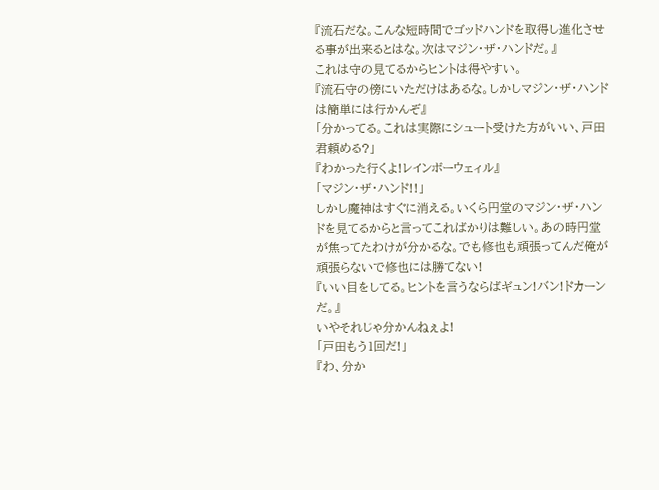『流石だな。こんな短時間でゴッドハンドを取得し進化させる事が出来るとはな。次はマジン・ザ・ハンドだ。』
これは守の見てるからヒントは得やすい。
『流石守の傍にいただけはあるな。しかしマジン・ザ・ハンドは簡単には行かんぞ』
「分かってる。これは実際にシュート受けた方がいい、戸田君頼める?」
『わかった行くよ!レインボーウェィル』
「マジン・ザ・ハンド!!」
しかし魔神はすぐに消える。いくら円堂のマジン・ザ・ハンドを見てるからと言ってこればかりは難しい。あの時円堂が焦ってたわけが分かるな。でも修也も頑張ってんだ俺が頑張らないで修也には勝てない!
『いい目をしてる。ヒントを言うならばギュン!バン!ドカーンだ。』
いやそれじゃ分かんねぇよ!
「戸田もう1回だ!」
『わ、分か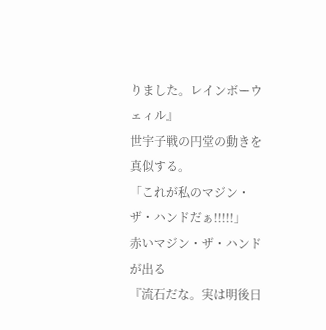りました。レインボーウェィル』
世宇子戦の円堂の動きを真似する。
「これが私のマジン・ザ・ハンドだぁ!!!!!」
赤いマジン・ザ・ハンドが出る
『流石だな。実は明後日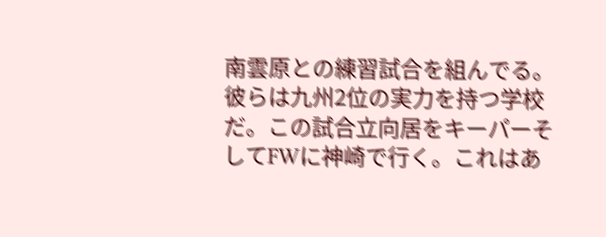南雲原との練習試合を組んでる。彼らは九州2位の実力を持つ学校だ。この試合立向居をキーパーそしてFWに神崎で行く。これはあ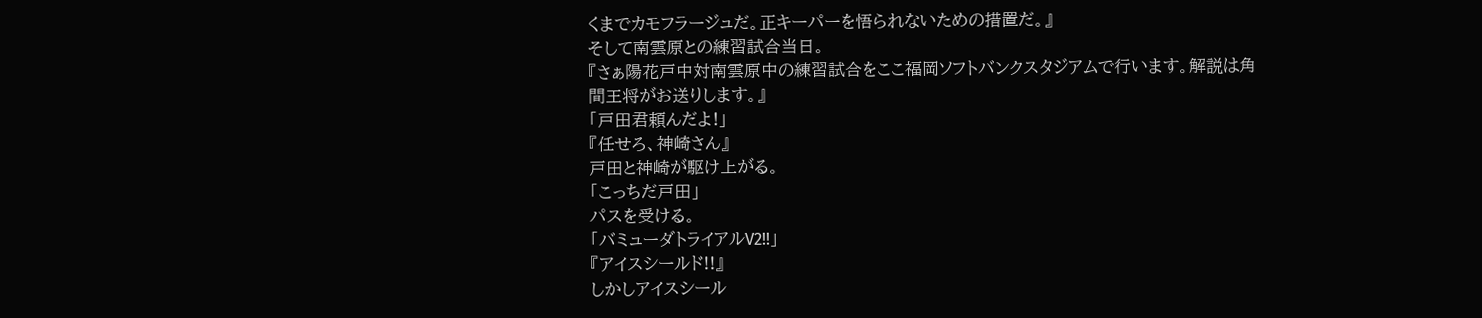くまでカモフラージュだ。正キーパーを悟られないための措置だ。』
そして南雲原との練習試合当日。
『さぁ陽花戸中対南雲原中の練習試合をここ福岡ソフトバンクスタジアムで行います。解説は角間王将がお送りします。』
「戸田君頼んだよ!」
『任せろ、神崎さん』
戸田と神崎が駆け上がる。
「こっちだ戸田」
パスを受ける。
「バミューダトライアルV2!!」
『アイスシールド!!』
しかしアイスシール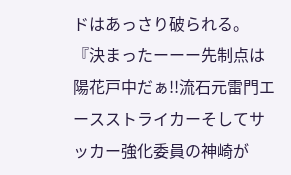ドはあっさり破られる。
『決まったーーー先制点は陽花戸中だぁ!!流石元雷門エースストライカーそしてサッカー強化委員の神崎が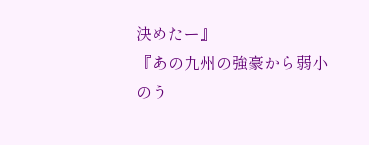決めたー』
『あの九州の強豪から弱小のう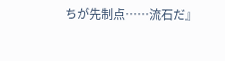ちが先制点……流石だ』